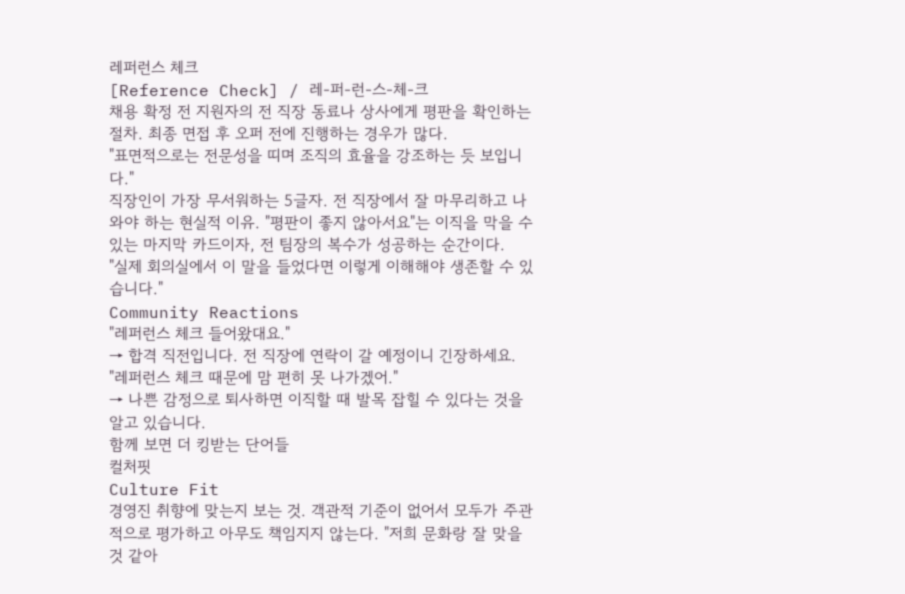레퍼런스 체크
[Reference Check] / 레-퍼-런-스-체-크
채용 확정 전 지원자의 전 직장 동료나 상사에게 평판을 확인하는 절차. 최종 면접 후 오퍼 전에 진행하는 경우가 많다.
"표면적으로는 전문성을 띠며 조직의 효율을 강조하는 듯 보입니다."
직장인이 가장 무서워하는 5글자. 전 직장에서 잘 마무리하고 나와야 하는 현실적 이유. "평판이 좋지 않아서요"는 이직을 막을 수 있는 마지막 카드이자, 전 팀장의 복수가 성공하는 순간이다.
"실제 회의실에서 이 말을 들었다면 이렇게 이해해야 생존할 수 있습니다."
Community Reactions
"레퍼런스 체크 들어왔대요."
→ 합격 직전입니다. 전 직장에 연락이 갈 예정이니 긴장하세요.
"레퍼런스 체크 때문에 맘 편히 못 나가겠어."
→ 나쁜 감정으로 퇴사하면 이직할 때 발목 잡힐 수 있다는 것을 알고 있습니다.
함께 보면 더 킹받는 단어들
컬처핏
Culture Fit
경영진 취향에 맞는지 보는 것. 객관적 기준이 없어서 모두가 주관적으로 평가하고 아무도 책임지지 않는다. "저희 문화랑 잘 맞을 것 같아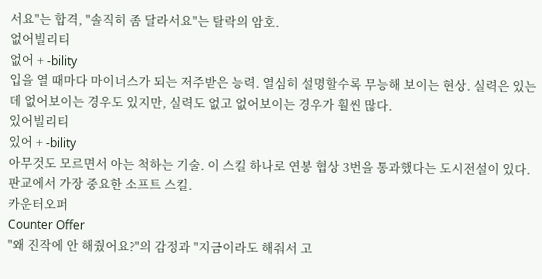서요"는 합격, "솔직히 좀 달라서요"는 탈락의 암호.
없어빌리티
없어 + -bility
입을 열 때마다 마이너스가 되는 저주받은 능력. 열심히 설명할수록 무능해 보이는 현상. 실력은 있는데 없어보이는 경우도 있지만, 실력도 없고 없어보이는 경우가 훨씬 많다.
있어빌리티
있어 + -bility
아무것도 모르면서 아는 척하는 기술. 이 스킬 하나로 연봉 협상 3번을 통과했다는 도시전설이 있다. 판교에서 가장 중요한 소프트 스킬.
카운터오퍼
Counter Offer
"왜 진작에 안 해줬어요?"의 감정과 "지금이라도 해줘서 고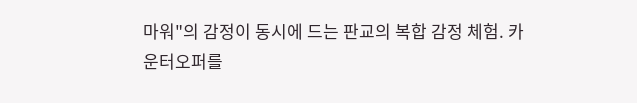마워"의 감정이 동시에 드는 판교의 복합 감정 체험. 카운터오퍼를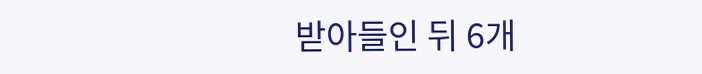받아들인 뒤 6개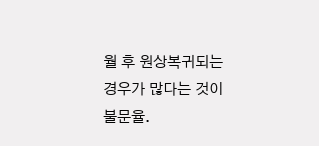월 후 원상복귀되는 경우가 많다는 것이 불문율.